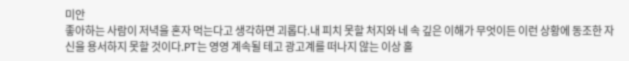미안
좋아하는 사람이 저녁을 혼자 먹는다고 생각하면 괴롭다.내 피치 못할 처지와 네 속 깊은 이해가 무엇이든 이런 상황에 동조한 자신을 용서하지 못할 것이다.PT는 영영 계속될 테고 광고계를 떠나지 않는 이상 홀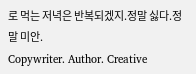로 먹는 저녁은 반복되겠지.정말 싫다.정말 미안.
Copywriter. Author. Creative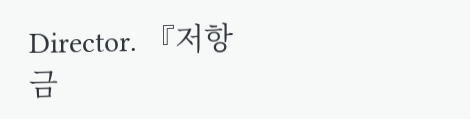Director. 『저항 금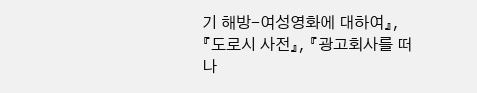기 해방-여성영화에 대하여』, 『도로시 사전』, 『광고회사를 떠나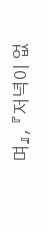며』, 『저녁이 없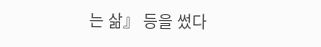는 삶』 등을 썼다